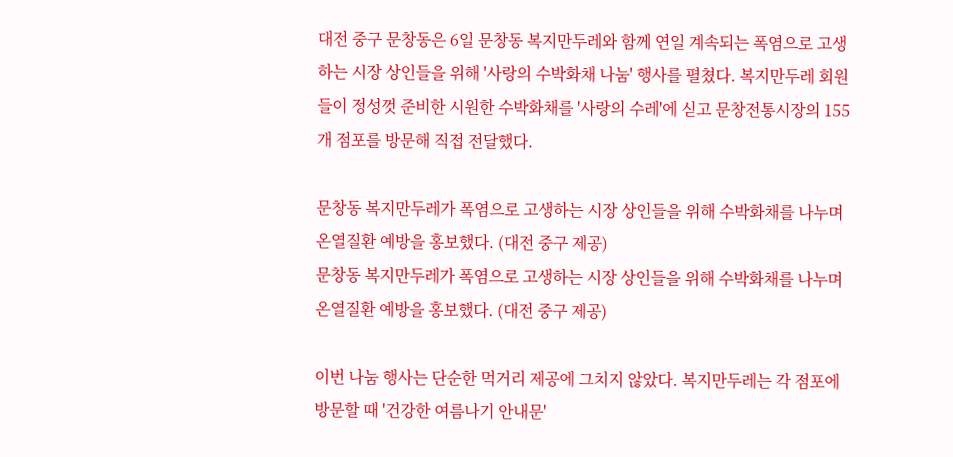대전 중구 문창동은 6일 문창동 복지만두레와 함께 연일 계속되는 폭염으로 고생하는 시장 상인들을 위해 '사랑의 수박화채 나눔' 행사를 펼쳤다. 복지만두레 회원들이 정성껏 준비한 시원한 수박화채를 '사랑의 수레'에 싣고 문창전통시장의 155개 점포를 방문해 직접 전달했다.

문창동 복지만두레가 폭염으로 고생하는 시장 상인들을 위해 수박화채를 나누며 온열질환 예방을 홍보했다. (대전 중구 제공)
문창동 복지만두레가 폭염으로 고생하는 시장 상인들을 위해 수박화채를 나누며 온열질환 예방을 홍보했다. (대전 중구 제공)

이번 나눔 행사는 단순한 먹거리 제공에 그치지 않았다. 복지만두레는 각 점포에 방문할 때 '건강한 여름나기 안내문'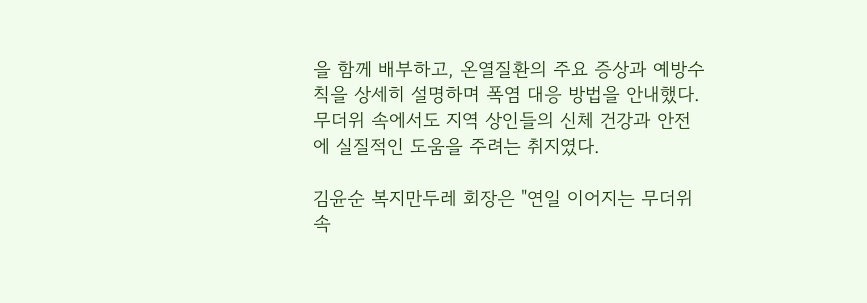을 함께 배부하고, 온열질환의 주요 증상과 예방수칙을 상세히 설명하며 폭염 대응 방법을 안내했다. 무더위 속에서도 지역 상인들의 신체 건강과 안전에 실질적인 도움을 주려는 취지였다.

김윤순 복지만두레 회장은 "연일 이어지는 무더위 속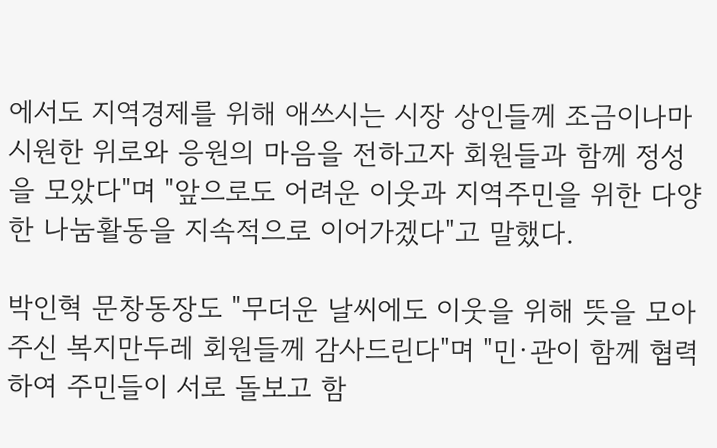에서도 지역경제를 위해 애쓰시는 시장 상인들께 조금이나마 시원한 위로와 응원의 마음을 전하고자 회원들과 함께 정성을 모았다"며 "앞으로도 어려운 이웃과 지역주민을 위한 다양한 나눔활동을 지속적으로 이어가겠다"고 말했다.

박인혁 문창동장도 "무더운 날씨에도 이웃을 위해 뜻을 모아주신 복지만두레 회원들께 감사드린다"며 "민·관이 함께 협력하여 주민들이 서로 돌보고 함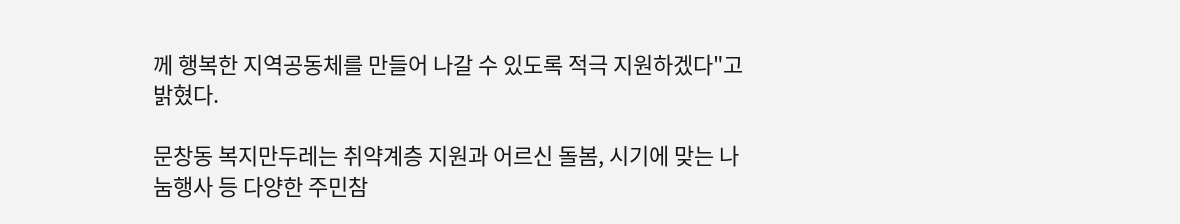께 행복한 지역공동체를 만들어 나갈 수 있도록 적극 지원하겠다"고 밝혔다.

문창동 복지만두레는 취약계층 지원과 어르신 돌봄, 시기에 맞는 나눔행사 등 다양한 주민참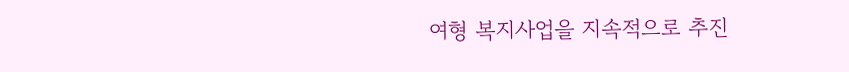여형 복지사업을 지속적으로 추진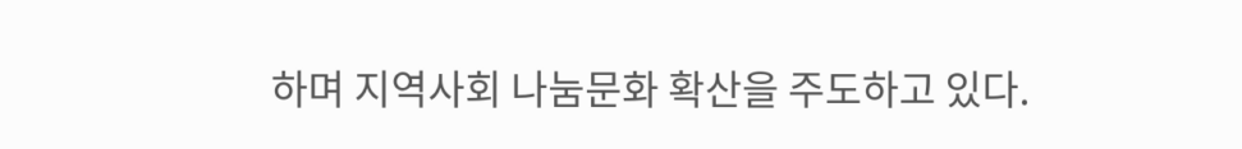하며 지역사회 나눔문화 확산을 주도하고 있다.